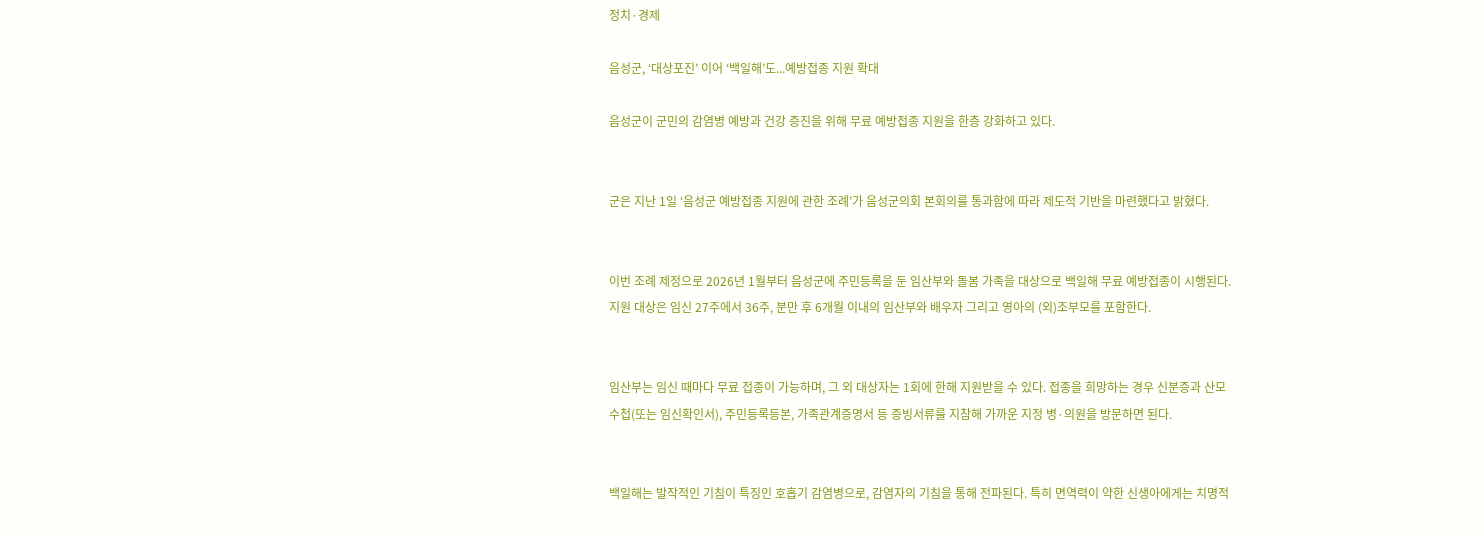정치·경제

음성군, ‘대상포진’ 이어 ‘백일해’도...예방접종 지원 확대

음성군이 군민의 감염병 예방과 건강 증진을 위해 무료 예방접종 지원을 한층 강화하고 있다.


군은 지난 1일 ‘음성군 예방접종 지원에 관한 조례’가 음성군의회 본회의를 통과함에 따라 제도적 기반을 마련했다고 밝혔다.


이번 조례 제정으로 2026년 1월부터 음성군에 주민등록을 둔 임산부와 돌봄 가족을 대상으로 백일해 무료 예방접종이 시행된다. 지원 대상은 임신 27주에서 36주, 분만 후 6개월 이내의 임산부와 배우자 그리고 영아의 (외)조부모를 포함한다.


임산부는 임신 때마다 무료 접종이 가능하며, 그 외 대상자는 1회에 한해 지원받을 수 있다. 접종을 희망하는 경우 신분증과 산모수첩(또는 임신확인서), 주민등록등본, 가족관계증명서 등 증빙서류를 지참해 가까운 지정 병·의원을 방문하면 된다.


백일해는 발작적인 기침이 특징인 호흡기 감염병으로, 감염자의 기침을 통해 전파된다. 특히 면역력이 약한 신생아에게는 치명적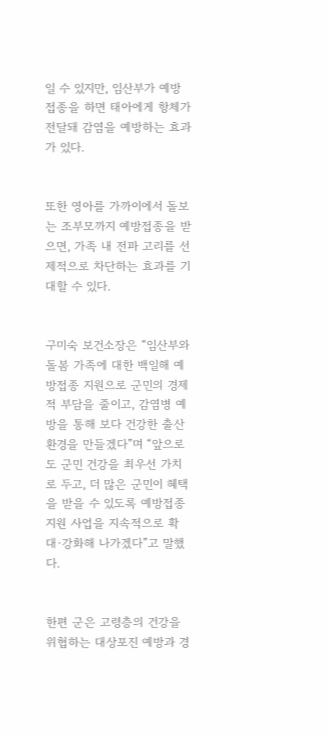일 수 있지만, 임산부가 예방접종을 하면 태아에게 항체가 전달돼 감염을 예방하는 효과가 있다.


또한 영아를 가까이에서 돌보는 조부모까지 예방접종을 받으면, 가족 내 전파 고리를 선제적으로 차단하는 효과를 기대할 수 있다.


구미숙 보건소장은 “임산부와 돌봄 가족에 대한 백일해 예방접종 지원으로 군민의 경제적 부담을 줄이고, 감염병 예방을 통해 보다 건강한 출산 환경을 만들겠다”며 “앞으로도 군민 건강을 최우선 가치로 두고, 더 많은 군민이 혜택을 받을 수 있도록 예방접종 지원 사업을 지속적으로 확대·강화해 나가겠다”고 말했다.


한편 군은 고령층의 건강을 위협하는 대상포진 예방과 경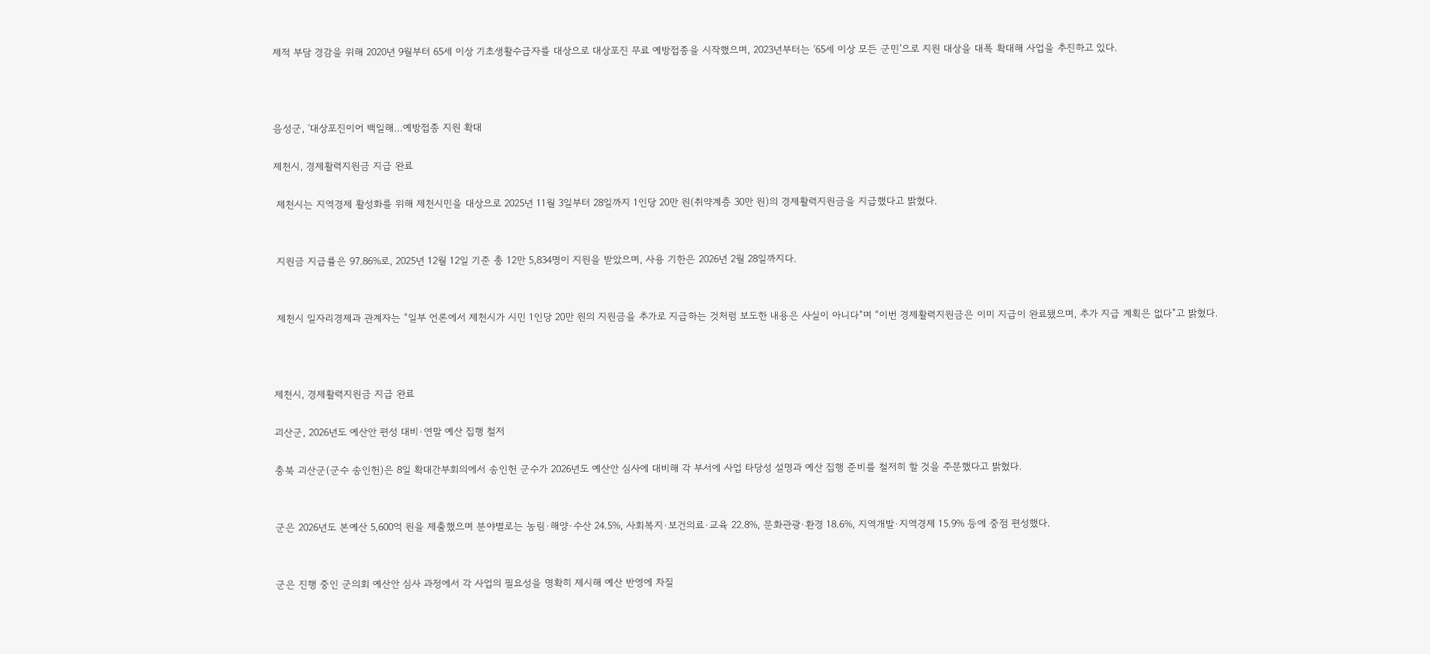제적 부담 경감을 위해 2020년 9월부터 65세 이상 기초생활수급자를 대상으로 대상포진 무료 예방접종을 시작했으며, 2023년부터는 ‘65세 이상 모든 군민’으로 지원 대상을 대폭 확대해 사업을 추진하고 있다.



음성군, ‘대상포진이어 백일해...예방접종 지원 확대

제천시, 경제활력지원금 지급 완료

 제천시는 지역경제 활성화를 위해 제천시민을 대상으로 2025년 11월 3일부터 28일까지 1인당 20만 원(취약계층 30만 원)의 경제활력지원금을 지급했다고 밝혔다.


 지원금 지급률은 97.86%로, 2025년 12월 12일 기준 총 12만 5,834명이 지원을 받았으며, 사용 기한은 2026년 2월 28일까지다.


 제천시 일자리경제과 관계자는 “일부 언론에서 제천시가 시민 1인당 20만 원의 지원금을 추가로 지급하는 것처럼 보도한 내용은 사실이 아니다”며 “이번 경제활력지원금은 이미 지급이 완료됐으며, 추가 지급 계획은 없다”고 밝혔다.



제천시, 경제활력지원금 지급 완료

괴산군, 2026년도 예산안 편성 대비·연말 예산 집행 철저

충북 괴산군(군수 송인헌)은 8일 확대간부회의에서 송인헌 군수가 2026년도 예산안 심사에 대비해 각 부서에 사업 타당성 설명과 예산 집행 준비를 철저히 할 것을 주문했다고 밝혔다.


군은 2026년도 본예산 5,600억 원을 제출했으며 분야별로는 농림·해양·수산 24.5%, 사회복지·보건의료·교육 22.8%, 문화관광·환경 18.6%, 지역개발·지역경제 15.9% 등에 중점 편성했다.


군은 진행 중인 군의회 예산안 심사 과정에서 각 사업의 필요성을 명확히 제시해 예산 반영에 차질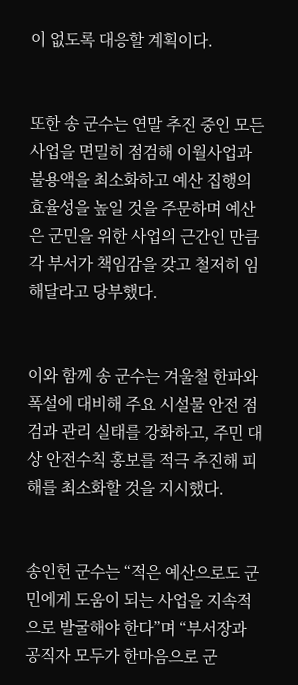이 없도록 대응할 계획이다.


또한 송 군수는 연말 추진 중인 모든 사업을 면밀히 점검해 이월사업과 불용액을 최소화하고 예산 집행의 효율성을 높일 것을 주문하며 예산은 군민을 위한 사업의 근간인 만큼 각 부서가 책임감을 갖고 철저히 임해달라고 당부했다.


이와 함께 송 군수는 겨울철 한파와 폭설에 대비해 주요 시설물 안전 점검과 관리 실태를 강화하고, 주민 대상 안전수칙 홍보를 적극 추진해 피해를 최소화할 것을 지시했다.


송인헌 군수는 “적은 예산으로도 군민에게 도움이 되는 사업을 지속적으로 발굴해야 한다”며 “부서장과 공직자 모두가 한마음으로 군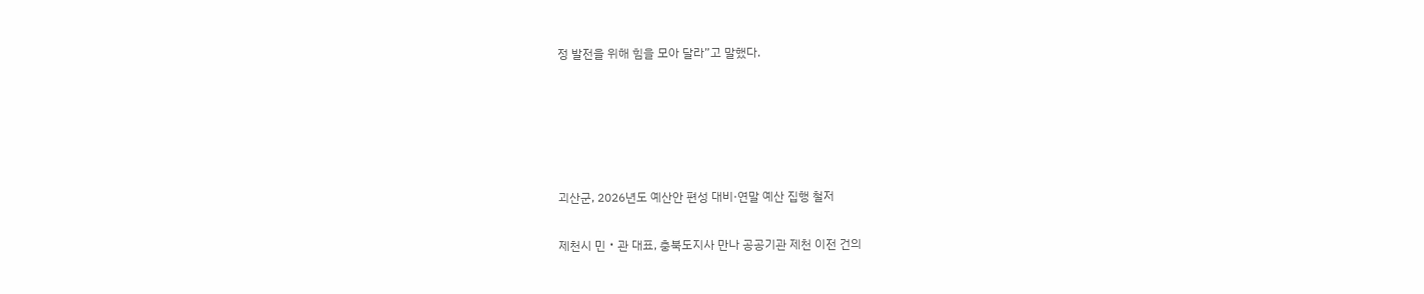정 발전을 위해 힘을 모아 달라”고 말했다.





괴산군, 2026년도 예산안 편성 대비·연말 예산 집행 철저

제천시 민‧관 대표, 충북도지사 만나 공공기관 제천 이전 건의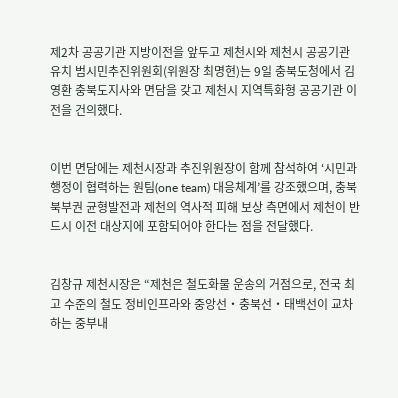제2차 공공기관 지방이전을 앞두고 제천시와 제천시 공공기관 유치 범시민추진위원회(위원장 최명현)는 9일 충북도청에서 김영환 충북도지사와 면담을 갖고 제천시 지역특화형 공공기관 이전을 건의했다.


이번 면담에는 제천시장과 추진위원장이 함께 참석하여 ‘시민과 행정이 협력하는 원팀(one team) 대응체계’를 강조했으며, 충북 북부권 균형발전과 제천의 역사적 피해 보상 측면에서 제천이 반드시 이전 대상지에 포함되어야 한다는 점을 전달했다.


김창규 제천시장은 “제천은 철도화물 운송의 거점으로, 전국 최고 수준의 철도 정비인프라와 중앙선‧충북선‧태백선이 교차하는 중부내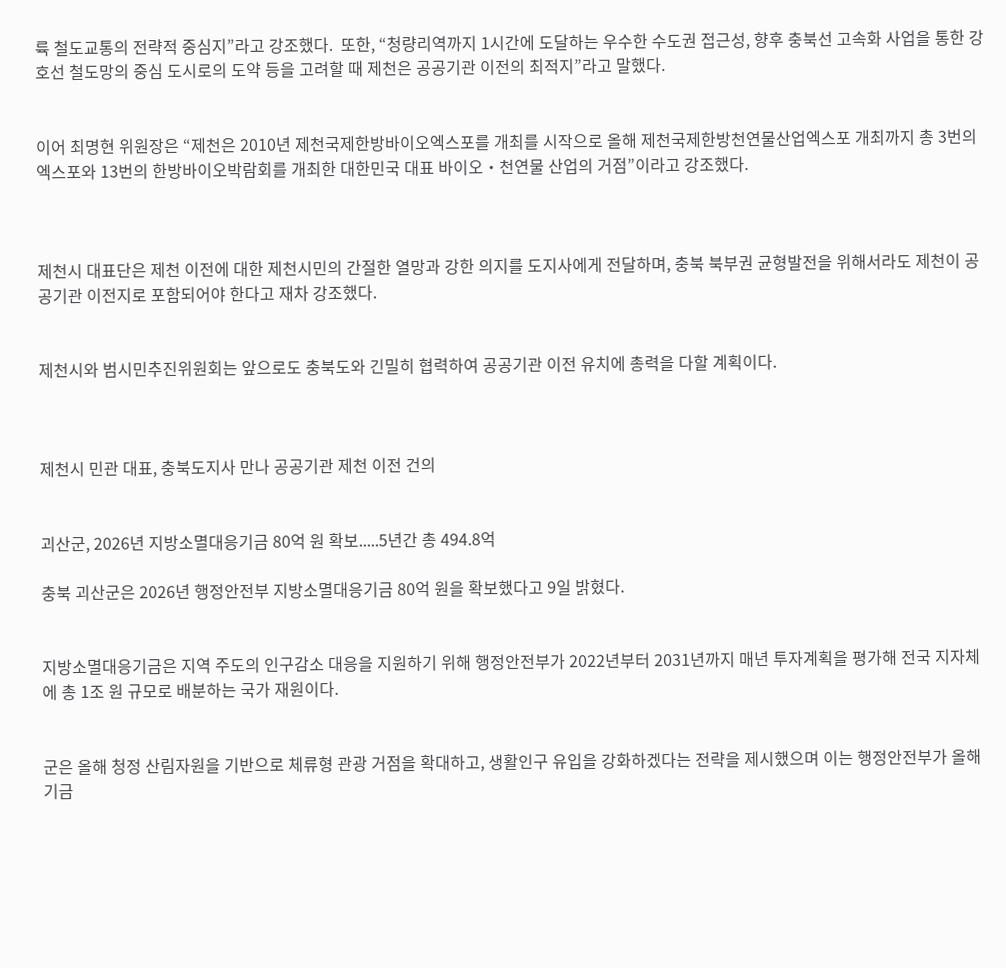륙 철도교통의 전략적 중심지”라고 강조했다.  또한, “청량리역까지 1시간에 도달하는 우수한 수도권 접근성, 향후 충북선 고속화 사업을 통한 강호선 철도망의 중심 도시로의 도약 등을 고려할 때 제천은 공공기관 이전의 최적지”라고 말했다.


이어 최명현 위원장은 “제천은 2010년 제천국제한방바이오엑스포를 개최를 시작으로 올해 제천국제한방천연물산업엑스포 개최까지 총 3번의 엑스포와 13번의 한방바이오박람회를 개최한 대한민국 대표 바이오‧천연물 산업의 거점”이라고 강조했다.



제천시 대표단은 제천 이전에 대한 제천시민의 간절한 열망과 강한 의지를 도지사에게 전달하며, 충북 북부권 균형발전을 위해서라도 제천이 공공기관 이전지로 포함되어야 한다고 재차 강조했다.


제천시와 범시민추진위원회는 앞으로도 충북도와 긴밀히 협력하여 공공기관 이전 유치에 총력을 다할 계획이다.



제천시 민관 대표, 충북도지사 만나 공공기관 제천 이전 건의


괴산군, 2026년 지방소멸대응기금 80억 원 확보.....5년간 총 494.8억

충북 괴산군은 2026년 행정안전부 지방소멸대응기금 80억 원을 확보했다고 9일 밝혔다.


지방소멸대응기금은 지역 주도의 인구감소 대응을 지원하기 위해 행정안전부가 2022년부터 2031년까지 매년 투자계획을 평가해 전국 지자체에 총 1조 원 규모로 배분하는 국가 재원이다.


군은 올해 청정 산림자원을 기반으로 체류형 관광 거점을 확대하고, 생활인구 유입을 강화하겠다는 전략을 제시했으며 이는 행정안전부가 올해 기금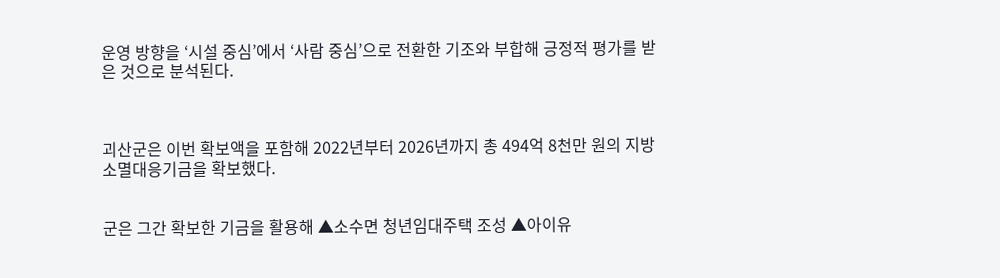운영 방향을 ‘시설 중심’에서 ‘사람 중심’으로 전환한 기조와 부합해 긍정적 평가를 받은 것으로 분석된다.



괴산군은 이번 확보액을 포함해 2022년부터 2026년까지 총 494억 8천만 원의 지방소멸대응기금을 확보했다.


군은 그간 확보한 기금을 활용해 ▲소수면 청년임대주택 조성 ▲아이유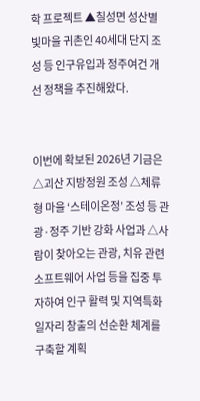학 프로젝트 ▲칠성면 성산별빛마을 귀촌인 40세대 단지 조성 등 인구유입과 정주여건 개선 정책을 추진해왔다.


이번에 확보된 2026년 기금은 △괴산 지방정원 조성 △체류형 마을 ‘스테이온정’ 조성 등 관광·정주 기반 강화 사업과 △사람이 찾아오는 관광, 치유 관련 소프트웨어 사업 등을 집중 투자하여 인구 활력 및 지역특화 일자리 창출의 선순환 체계를 구축할 계획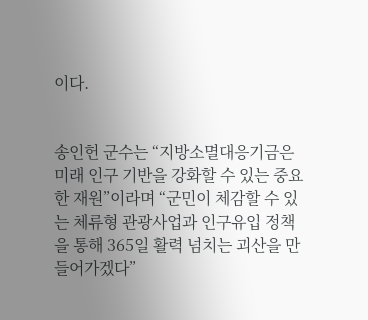이다.


송인헌 군수는 “지방소멸대응기금은 미래 인구 기반을 강화할 수 있는 중요한 재원”이라며 “군민이 체감할 수 있는 체류형 관광사업과 인구유입 정책을 통해 365일 활력 넘치는 괴산을 만들어가겠다”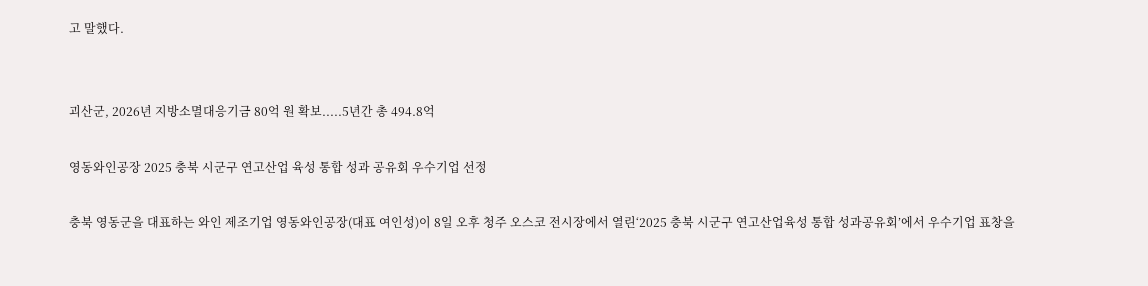고 말했다.


괴산군, 2026년 지방소멸대응기금 80억 원 확보.....5년간 총 494.8억

영동와인공장 2025 충북 시군구 연고산업 육성 통합 성과 공유회 우수기업 선정

충북 영동군을 대표하는 와인 제조기업 영동와인공장(대표 여인성)이 8일 오후 청주 오스코 전시장에서 열린‘2025 충북 시군구 연고산업육성 통합 성과공유회’에서 우수기업 표창을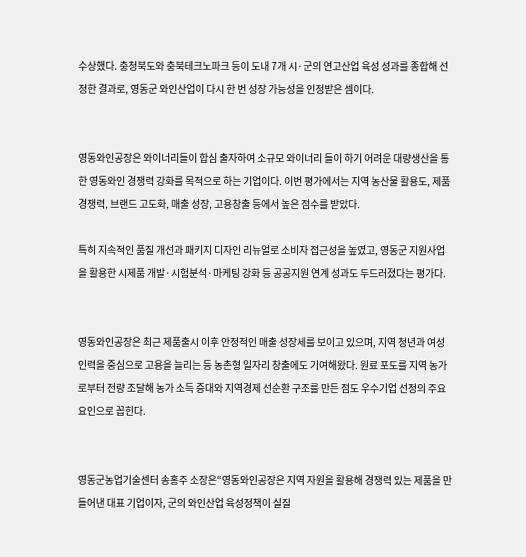수상했다. 충청북도와 충북테크노파크 등이 도내 7개 시·군의 연고산업 육성 성과를 종합해 선정한 결과로, 영동군 와인산업이 다시 한 번 성장 가능성을 인정받은 셈이다.


영동와인공장은 와이너리들이 합심 출자하여 소규모 와이너리 들이 하기 어려운 대량생산을 통한 영동와인 경쟁력 강화를 목적으로 하는 기업이다. 이번 평가에서는 지역 농산물 활용도, 제품 경쟁력, 브랜드 고도화, 매출 성장, 고용창출 등에서 높은 점수를 받았다.

특히 지속적인 품질 개선과 패키지 디자인 리뉴얼로 소비자 접근성을 높였고, 영동군 지원사업을 활용한 시제품 개발·시험분석·마케팅 강화 등 공공지원 연계 성과도 두드러졌다는 평가다.


영동와인공장은 최근 제품출시 이후 안정적인 매출 성장세를 보이고 있으며, 지역 청년과 여성 인력을 중심으로 고용을 늘리는 등 농촌형 일자리 창출에도 기여해왔다. 원료 포도를 지역 농가로부터 전량 조달해 농가 소득 증대와 지역경제 선순환 구조를 만든 점도 우수기업 선정의 주요 요인으로 꼽힌다.


영동군농업기술센터 송홍주 소장은“영동와인공장은 지역 자원을 활용해 경쟁력 있는 제품을 만들어낸 대표 기업이자, 군의 와인산업 육성정책이 실질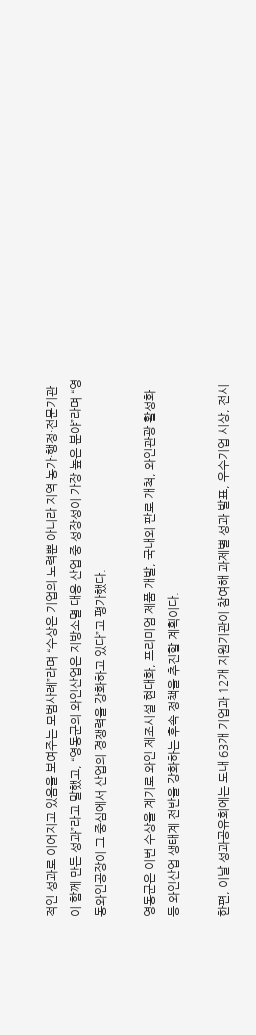적인 성과로 이어지고 있음을 보여주는 모범사례”라며 “수상은 기업의 노력뿐 아니라 지역 농가·행정·전문기관이 함께 만든 성과”라고 말했고, “영동군의 와인산업은 지방소멸 대응 산업 중 성장성이 가장 높은 분야”라며 “영동와인공장이 그 중심에서 산업의 경쟁력을 강화하고 있다”고 평가했다.

영동군은 이번 수상을 계기로 와인 제조시설 현대화, 프리미엄 제품 개발, 국내외 판로 개척, 와인관광 활성화 등 와인산업 생태계 전반을 강화하는 후속 정책을 추진할 계획이다.

한편, 이날 성과공유회에는 도내 63개 기업과 12개 지원기관이 참여해 과제별 성과 발표, 우수기업 시상, 전시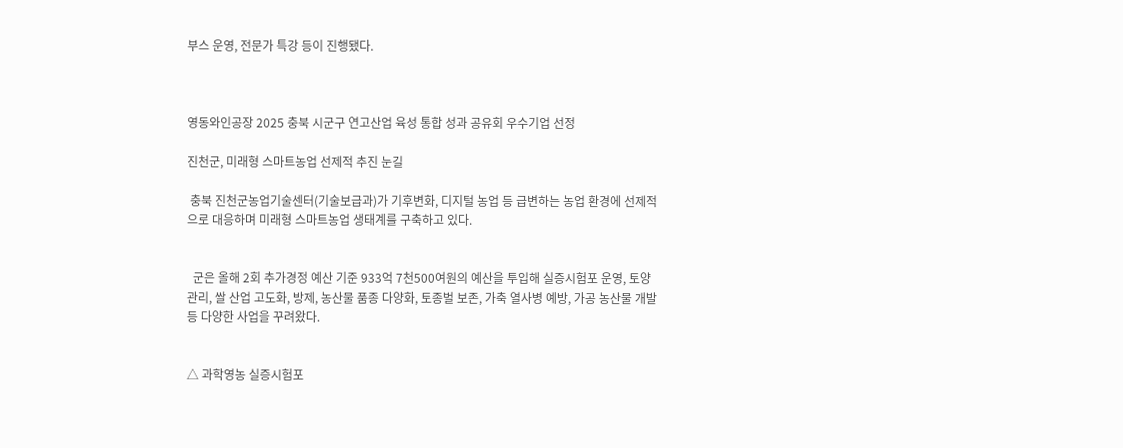부스 운영, 전문가 특강 등이 진행됐다.



영동와인공장 2025 충북 시군구 연고산업 육성 통합 성과 공유회 우수기업 선정

진천군, 미래형 스마트농업 선제적 추진 눈길

 충북 진천군농업기술센터(기술보급과)가 기후변화, 디지털 농업 등 급변하는 농업 환경에 선제적으로 대응하며 미래형 스마트농업 생태계를 구축하고 있다.


  군은 올해 2회 추가경정 예산 기준 933억 7천500여원의 예산을 투입해 실증시험포 운영, 토양 관리, 쌀 산업 고도화, 방제, 농산물 품종 다양화, 토종벌 보존, 가축 열사병 예방, 가공 농산물 개발 등 다양한 사업을 꾸려왔다.


△ 과학영농 실증시험포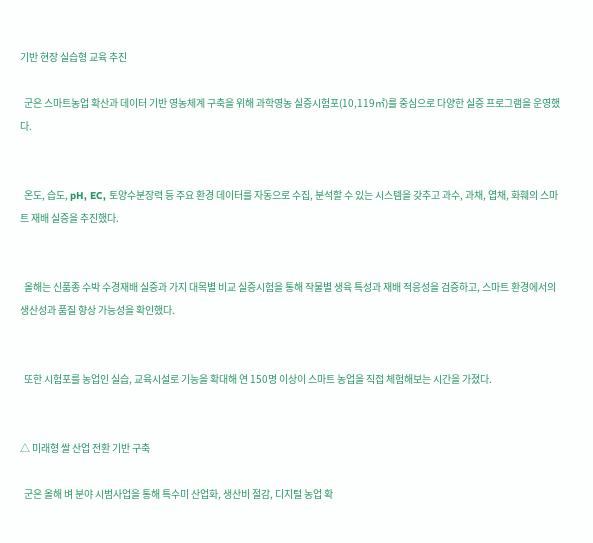기반 현장 실습형 교육 추진

  군은 스마트농업 확산과 데이터 기반 영농체계 구축을 위해 과학영농 실증시험포(10,119㎡)를 중심으로 다양한 실증 프로그램을 운영했다.


  온도, 습도, pH, EC, 토양수분장력 등 주요 환경 데이터를 자동으로 수집, 분석할 수 있는 시스템을 갖추고 과수, 과채, 엽채, 화훼의 스마트 재배 실증을 추진했다.


  올해는 신품종 수박 수경재배 실증과 가지 대목별 비교 실증시험을 통해 작물별 생육 특성과 재배 적응성을 검증하고, 스마트 환경에서의 생산성과 품질 향상 가능성을 확인했다.


  또한 시험포를 농업인 실습, 교육시설로 기능을 확대해 연 150명 이상이 스마트 농업을 직접 체험해보는 시간을 가졌다.


△ 미래형 쌀 산업 전환 기반 구축

  군은 올해 벼 분야 시범사업을 통해 특수미 산업화, 생산비 절감, 디지털 농업 확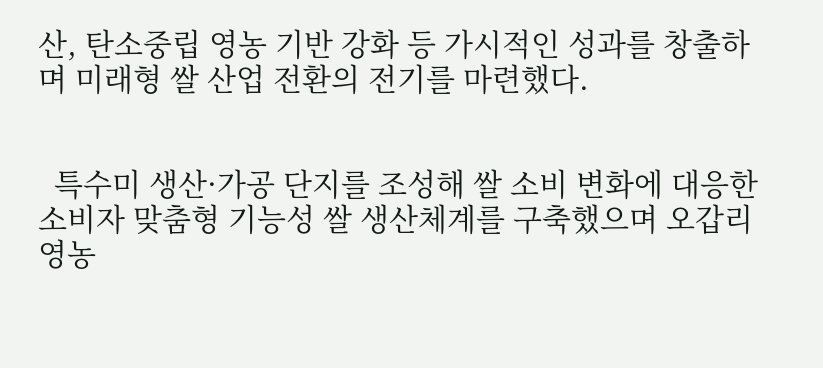산, 탄소중립 영농 기반 강화 등 가시적인 성과를 창출하며 미래형 쌀 산업 전환의 전기를 마련했다.


  특수미 생산·가공 단지를 조성해 쌀 소비 변화에 대응한 소비자 맞춤형 기능성 쌀 생산체계를 구축했으며 오갑리영농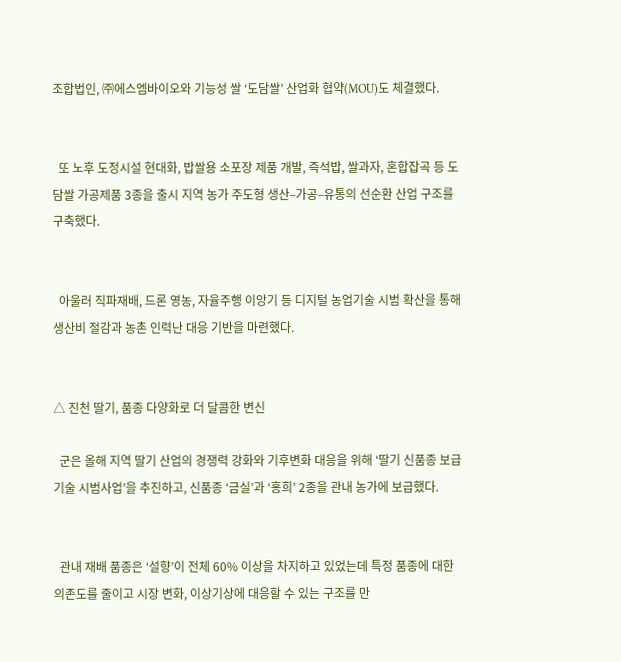조합법인, ㈜에스엠바이오와 기능성 쌀 ‘도담쌀’ 산업화 협약(MOU)도 체결했다.


  또 노후 도정시설 현대화, 밥쌀용 소포장 제품 개발, 즉석밥, 쌀과자, 혼합잡곡 등 도담쌀 가공제품 3종을 출시 지역 농가 주도형 생산–가공–유통의 선순환 산업 구조를 구축했다.


  아울러 직파재배, 드론 영농, 자율주행 이앙기 등 디지털 농업기술 시범 확산을 통해 생산비 절감과 농촌 인력난 대응 기반을 마련했다.


△ 진천 딸기, 품종 다양화로 더 달콤한 변신

  군은 올해 지역 딸기 산업의 경쟁력 강화와 기후변화 대응을 위해 ‘딸기 신품종 보급 기술 시범사업’을 추진하고, 신품종 ‘금실’과 ‘홍희’ 2종을 관내 농가에 보급했다.


  관내 재배 품종은 ‘설향’이 전체 60% 이상을 차지하고 있었는데 특정 품종에 대한 의존도를 줄이고 시장 변화, 이상기상에 대응할 수 있는 구조를 만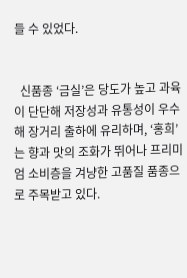들 수 있었다.


  신품종 ‘금실’은 당도가 높고 과육이 단단해 저장성과 유통성이 우수해 장거리 출하에 유리하며, ‘홍희’는 향과 맛의 조화가 뛰어나 프리미엄 소비층을 겨냥한 고품질 품종으로 주목받고 있다.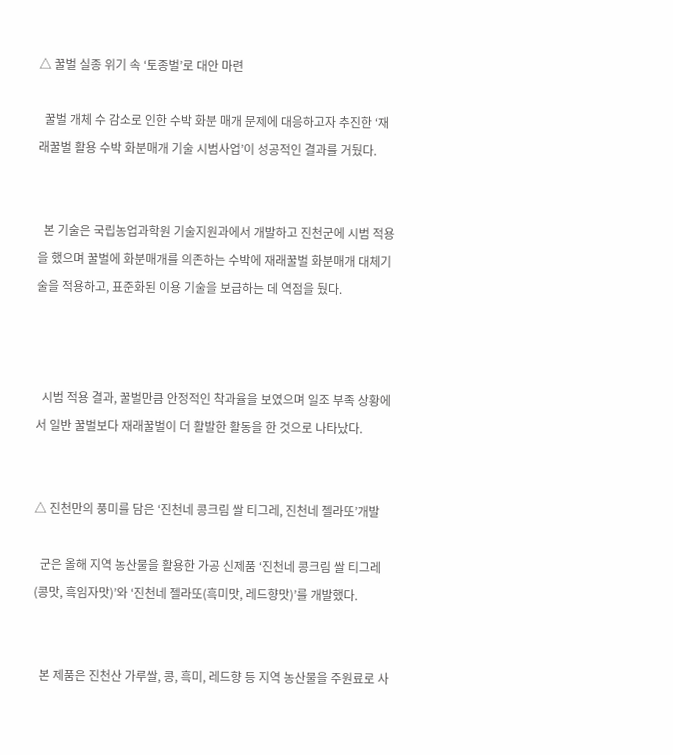△ 꿀벌 실종 위기 속 ‘토종벌’로 대안 마련

  꿀벌 개체 수 감소로 인한 수박 화분 매개 문제에 대응하고자 추진한 ‘재래꿀벌 활용 수박 화분매개 기술 시범사업’이 성공적인 결과를 거뒀다.


  본 기술은 국립농업과학원 기술지원과에서 개발하고 진천군에 시범 적용을 했으며 꿀벌에 화분매개를 의존하는 수박에 재래꿀벌 화분매개 대체기술을 적용하고, 표준화된 이용 기술을 보급하는 데 역점을 뒀다.



  시범 적용 결과, 꿀벌만큼 안정적인 착과율을 보였으며 일조 부족 상황에서 일반 꿀벌보다 재래꿀벌이 더 활발한 활동을 한 것으로 나타났다.


△ 진천만의 풍미를 담은 ‘진천네 콩크림 쌀 티그레, 진천네 젤라또’개발

  군은 올해 지역 농산물을 활용한 가공 신제품 ‘진천네 콩크림 쌀 티그레(콩맛, 흑임자맛)’와 ‘진천네 젤라또(흑미맛, 레드향맛)’를 개발했다.


  본 제품은 진천산 가루쌀, 콩, 흑미, 레드향 등 지역 농산물을 주원료로 사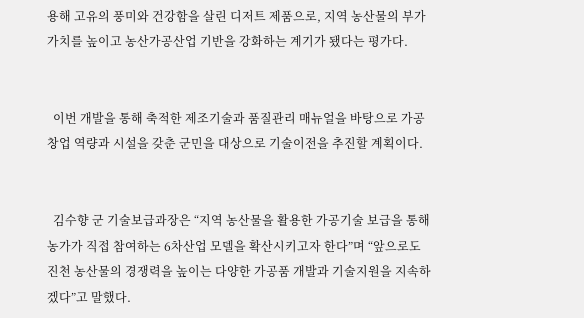용해 고유의 풍미와 건강함을 살린 디저트 제품으로, 지역 농산물의 부가가치를 높이고 농산가공산업 기반을 강화하는 계기가 됐다는 평가다.


  이번 개발을 통해 축적한 제조기술과 품질관리 매뉴얼을 바탕으로 가공 창업 역량과 시설을 갖춘 군민을 대상으로 기술이전을 추진할 계획이다.


  김수향 군 기술보급과장은 “지역 농산물을 활용한 가공기술 보급을 통해 농가가 직접 참여하는 6차산업 모델을 확산시키고자 한다”며 “앞으로도 진천 농산물의 경쟁력을 높이는 다양한 가공품 개발과 기술지원을 지속하겠다”고 말했다.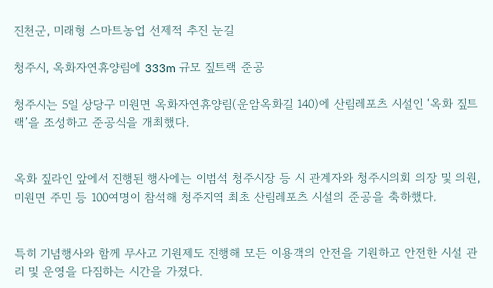진천군, 미래형 스마트농업 선제적 추진 눈길

청주시, 옥화자연휴양림에 333m 규모 짚트랙 준공

청주시는 5일 상당구 미원면 옥화자연휴양림(운암옥화길 140)에 산림레포츠 시설인 ‘옥화 짚트랙’을 조성하고 준공식을 개최했다.


옥화 짚라인 앞에서 진행된 행사에는 이범석 청주시장 등 시 관계자와 청주시의회 의장 및 의원, 미원면 주민 등 100여명이 참석해 청주지역 최초 산림레포츠 시설의 준공을 축하했다.


특히 기념행사와 함께 무사고 기원제도 진행해 모든 이용객의 안전을 기원하고 안전한 시설 관리 및 운영을 다짐하는 시간을 가졌다.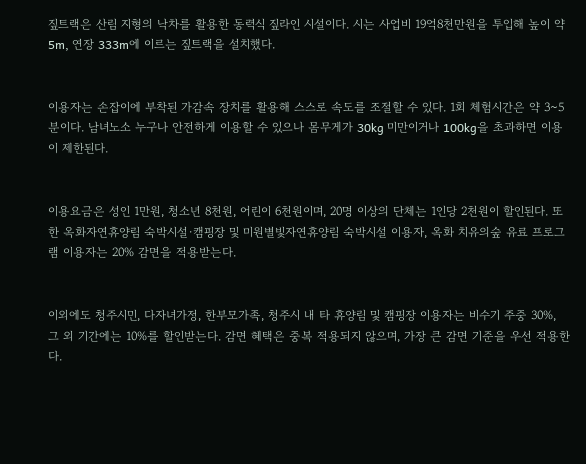짚트랙은 산림 지형의 낙차를 활용한 동력식 짚라인 시설이다. 시는 사업비 19억8천만원을 투입해 높이 약 5m, 연장 333m에 이르는 짚트랙을 설치했다.


이용자는 손잡이에 부착된 가감속 장치를 활용해 스스로 속도를 조절할 수 있다. 1회 체험시간은 약 3~5분이다. 남녀노소 누구나 안전하게 이용할 수 있으나 몸무게가 30kg 미만이거나 100kg을 초과하면 이용이 제한된다.


이용요금은 성인 1만원, 청소년 8천원, 어린이 6천원이며, 20명 이상의 단체는 1인당 2천원이 할인된다. 또한 옥화자연휴양림 숙박시설·캠핑장 및 미원별빛자연휴양림 숙박시설 이용자, 옥화 치유의숲 유료 프로그램 이용자는 20% 감면을 적용받는다.


이외에도 청주시민, 다자녀가정, 한부모가족, 청주시 내 타 휴양림 및 캠핑장 이용자는 비수기 주중 30%, 그 외 기간에는 10%를 할인받는다. 감면 혜택은 중복 적용되지 않으며, 가장 큰 감면 기준을 우선 적용한다.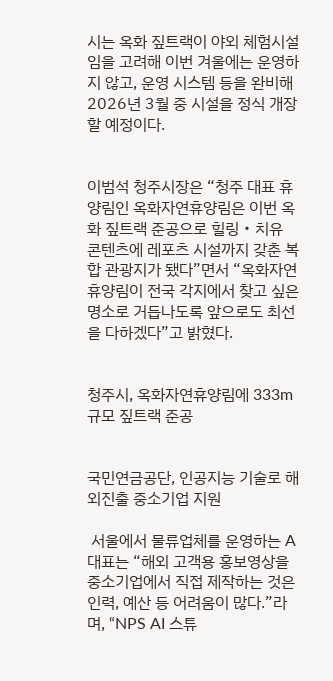시는 옥화 짚트랙이 야외 체험시설임을 고려해 이번 겨울에는 운영하지 않고, 운영 시스템 등을 완비해 2026년 3월 중 시설을 정식 개장할 예정이다.


이범석 청주시장은 “청주 대표 휴양림인 옥화자연휴양림은 이번 옥화 짚트랙 준공으로 힐링‧치유 콘텐츠에 레포츠 시설까지 갖춘 복합 관광지가 됐다”면서 “옥화자연휴양림이 전국 각지에서 찾고 싶은 명소로 거듭나도록 앞으로도 최선을 다하겠다”고 밝혔다.


청주시, 옥화자연휴양림에 333m 규모 짚트랙 준공


국민연금공단, 인공지능 기술로 해외진출 중소기업 지원

 서울에서 물류업체를 운영하는 A 대표는 “해외 고객용 홍보영상을 중소기업에서 직접 제작하는 것은 인력, 예산 등 어려움이 많다.”라며, “NPS AI 스튜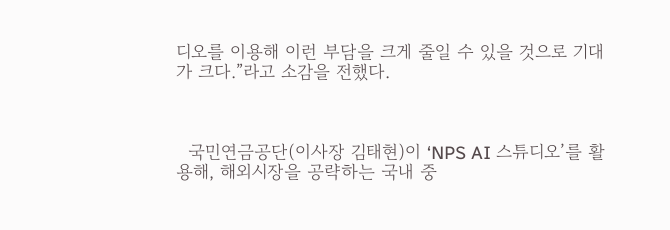디오를 이용해 이런 부담을 크게 줄일 수 있을 것으로 기대가 크다.”라고 소감을 전했다.



  국민연금공단(이사장 김태현)이 ‘NPS AI 스튜디오’를 활용해, 해외시장을 공략하는 국내 중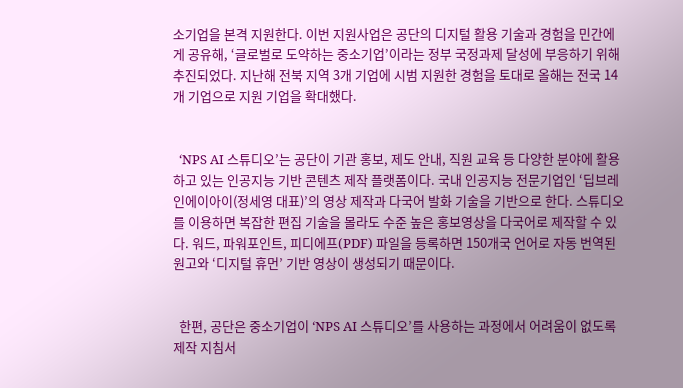소기업을 본격 지원한다. 이번 지원사업은 공단의 디지털 활용 기술과 경험을 민간에게 공유해, ‘글로벌로 도약하는 중소기업’이라는 정부 국정과제 달성에 부응하기 위해 추진되었다. 지난해 전북 지역 3개 기업에 시범 지원한 경험을 토대로 올해는 전국 14개 기업으로 지원 기업을 확대했다.


  ‘NPS AI 스튜디오’는 공단이 기관 홍보, 제도 안내, 직원 교육 등 다양한 분야에 활용하고 있는 인공지능 기반 콘텐츠 제작 플랫폼이다. 국내 인공지능 전문기업인 ‘딥브레인에이아이(정세영 대표)’의 영상 제작과 다국어 발화 기술을 기반으로 한다. 스튜디오를 이용하면 복잡한 편집 기술을 몰라도 수준 높은 홍보영상을 다국어로 제작할 수 있다. 워드, 파워포인트, 피디에프(PDF) 파일을 등록하면 150개국 언어로 자동 번역된 원고와 ‘디지털 휴먼’ 기반 영상이 생성되기 때문이다.


  한편, 공단은 중소기업이 ‘NPS AI 스튜디오’를 사용하는 과정에서 어려움이 없도록 제작 지침서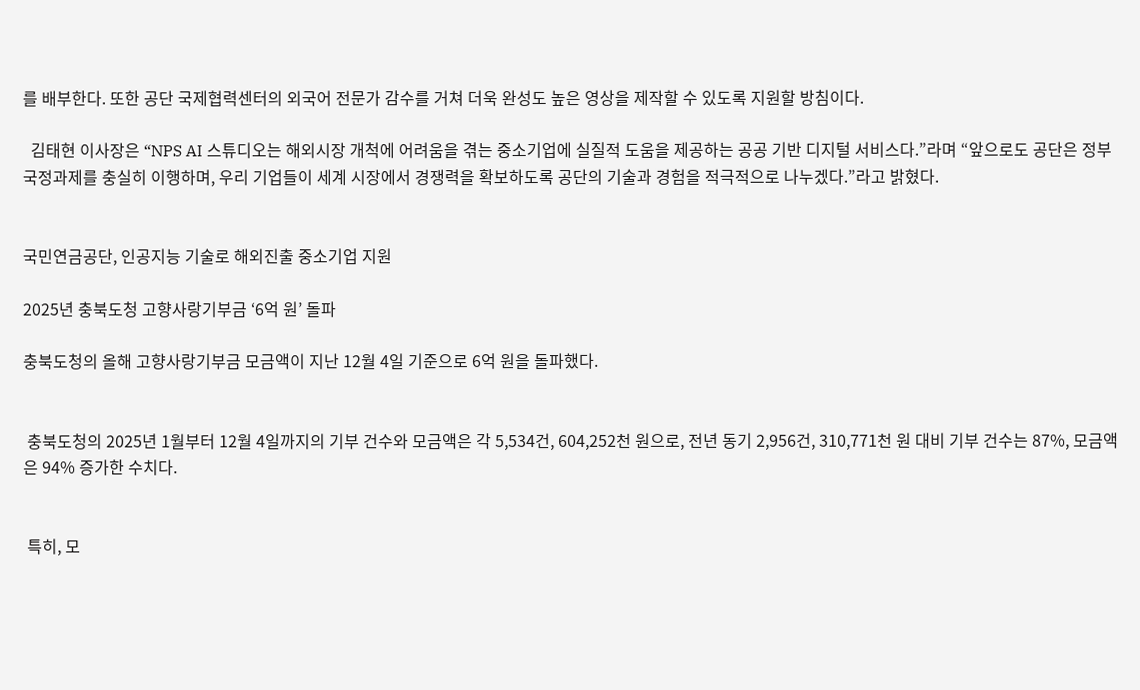를 배부한다. 또한 공단 국제협력센터의 외국어 전문가 감수를 거쳐 더욱 완성도 높은 영상을 제작할 수 있도록 지원할 방침이다.

  김태현 이사장은 “NPS AI 스튜디오는 해외시장 개척에 어려움을 겪는 중소기업에 실질적 도움을 제공하는 공공 기반 디지털 서비스다.”라며 “앞으로도 공단은 정부 국정과제를 충실히 이행하며, 우리 기업들이 세계 시장에서 경쟁력을 확보하도록 공단의 기술과 경험을 적극적으로 나누겠다.”라고 밝혔다.


국민연금공단, 인공지능 기술로 해외진출 중소기업 지원

2025년 충북도청 고향사랑기부금 ‘6억 원’ 돌파

충북도청의 올해 고향사랑기부금 모금액이 지난 12월 4일 기준으로 6억 원을 돌파했다.


 충북도청의 2025년 1월부터 12월 4일까지의 기부 건수와 모금액은 각 5,534건, 604,252천 원으로, 전년 동기 2,956건, 310,771천 원 대비 기부 건수는 87%, 모금액은 94% 증가한 수치다.


 특히, 모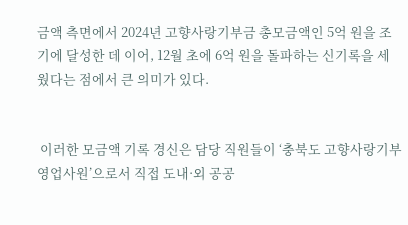금액 측면에서 2024년 고향사랑기부금 총모금액인 5억 원을 조기에 달성한 데 이어, 12월 초에 6억 원을 돌파하는 신기록을 세웠다는 점에서 큰 의미가 있다.


 이러한 모금액 기록 경신은 담당 직원들이 ‘충북도 고향사랑기부 영업사원’으로서 직접 도내·외 공공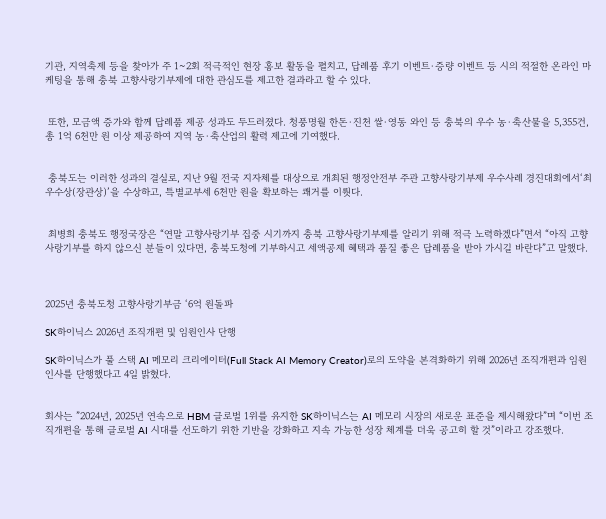기관, 지역축제 등을 찾아가 주 1~2회 적극적인 현장 홍보 활동을 펼치고, 답례품 후기 이벤트·증량 이벤트 등 시의 적절한 온라인 마케팅을 통해 충북 고향사랑기부제에 대한 관심도를 제고한 결과라고 할 수 있다.


 또한, 모금액 증가와 함께 답례품 제공 성과도 두드러졌다. 청풍명월 한돈·진천 쌀·영동 와인 등 충북의 우수 농·축산물을 5,355건, 총 1억 6천만 원 이상 제공하여 지역 농·축산업의 활력 제고에 기여했다.


 충북도는 이러한 성과의 결실로, 지난 9월 전국 지자체를 대상으로 개최된 행정안전부 주관 고향사랑기부제 우수사례 경진대회에서‘최우수상(장관상)’을 수상하고, 특별교부세 6천만 원을 확보하는 쾌거를 이뤗다.


 최병희 충북도 행정국장은 “연말 고향사랑기부 집중 시기까지 충북 고향사랑기부제를 알리기 위해 적극 노력하겠다”면서 “아직 고향사랑기부를 하지 않으신 분들이 있다면, 충북도청에 기부하시고 세액공제 혜택과 품질 좋은 답례품을 받아 가시길 바란다”고 말했다.



2025년 충북도청 고향사랑기부금 ‘6억 원돌파

SK하이닉스 2026년 조직개편 및 임원인사 단행

SK하이닉스가 풀 스택 AI 메모리 크리에이터(Full Stack AI Memory Creator)로의 도약을 본격화하기 위해 2026년 조직개편과 임원인사를 단행했다고 4일 밝혔다.


회사는 ”2024년, 2025년 연속으로 HBM 글로벌 1위를 유지한 SK하이닉스는 AI 메모리 시장의 새로운 표준을 제시해왔다”며 “이번 조직개편을 통해 글로벌 AI 시대를 선도하기 위한 기반을 강화하고 지속 가능한 성장 체계를 더욱 공고히 할 것”이라고 강조했다.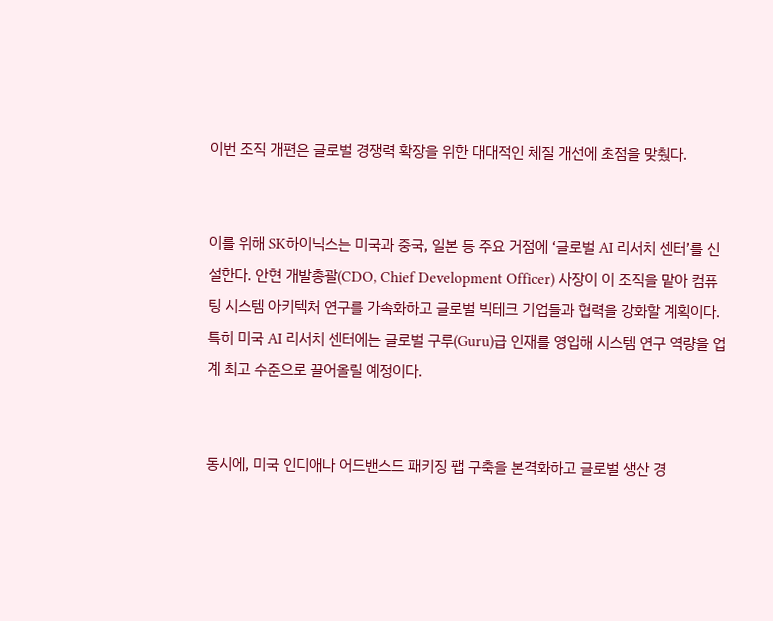이번 조직 개편은 글로벌 경쟁력 확장을 위한 대대적인 체질 개선에 초점을 맞췄다.


이를 위해 SK하이닉스는 미국과 중국, 일본 등 주요 거점에 ‘글로벌 AI 리서치 센터’를 신설한다. 안현 개발총괄(CDO, Chief Development Officer) 사장이 이 조직을 맡아 컴퓨팅 시스템 아키텍처 연구를 가속화하고 글로벌 빅테크 기업들과 협력을 강화할 계획이다. 특히 미국 AI 리서치 센터에는 글로벌 구루(Guru)급 인재를 영입해 시스템 연구 역량을 업계 최고 수준으로 끌어올릴 예정이다.


동시에, 미국 인디애나 어드밴스드 패키징 팹 구축을 본격화하고 글로벌 생산 경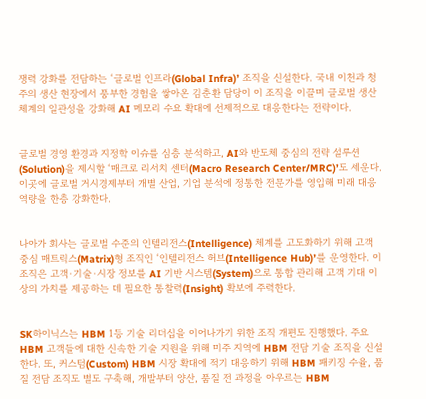쟁력 강화를 전담하는 ‘글로벌 인프라(Global Infra)’ 조직을 신설한다. 국내 이천과 청주의 생산 현장에서 풍부한 경험을 쌓아온 김춘환 담당이 이 조직을 이끌며 글로벌 생산 체계의 일관성을 강화해 AI 메모리 수요 확대에 선제적으로 대응한다는 전략이다.


글로벌 경영 환경과 지정학 이슈를 심층 분석하고, AI와 반도체 중심의 전략 설루션(Solution)을 제시할 ‘매크로 리서치 센터(Macro Research Center/MRC)’도 세운다. 이곳에 글로벌 거시경제부터 개별 산업, 기업 분석에 정통한 전문가를 영입해 미래 대응 역량을 한층 강화한다.


나아가 회사는 글로벌 수준의 인텔리전스(Intelligence) 체계를 고도화하기 위해 고객 중심 매트릭스(Matrix)형 조직인 ‘인텔리전스 허브(Intelligence Hub)’를 운영한다. 이 조직은 고객∙기술∙시장 정보를 AI 기반 시스템(System)으로 통합 관리해 고객 기대 이상의 가치를 제공하는 데 필요한 통찰력(Insight) 확보에 주력한다.


SK하이닉스는 HBM 1등 기술 리더십을 이어나가기 위한 조직 개편도 진행했다. 주요 HBM 고객들에 대한 신속한 기술 지원을 위해 미주 지역에 HBM 전담 기술 조직을 신설한다. 또, 커스텀(Custom) HBM 시장 확대에 적기 대응하기 위해 HBM 패키징 수율, 품질 전담 조직도 별도 구축해, 개발부터 양산, 품질 전 과정을 아우르는 HBM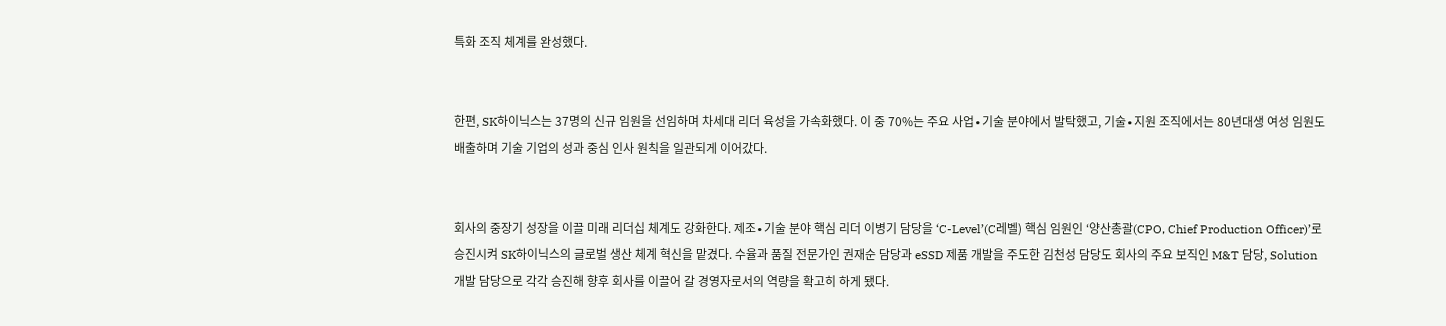특화 조직 체계를 완성했다.


한편, SK하이닉스는 37명의 신규 임원을 선임하며 차세대 리더 육성을 가속화했다. 이 중 70%는 주요 사업∙기술 분야에서 발탁했고, 기술∙지원 조직에서는 80년대생 여성 임원도 배출하며 기술 기업의 성과 중심 인사 원칙을 일관되게 이어갔다.


회사의 중장기 성장을 이끌 미래 리더십 체계도 강화한다. 제조∙기술 분야 핵심 리더 이병기 담당을 ‘C-Level’(C레벨) 핵심 임원인 ‘양산총괄(CPO, Chief Production Officer)’로 승진시켜 SK하이닉스의 글로벌 생산 체계 혁신을 맡겼다. 수율과 품질 전문가인 권재순 담당과 eSSD 제품 개발을 주도한 김천성 담당도 회사의 주요 보직인 M&T 담당, Solution 개발 담당으로 각각 승진해 향후 회사를 이끌어 갈 경영자로서의 역량을 확고히 하게 됐다.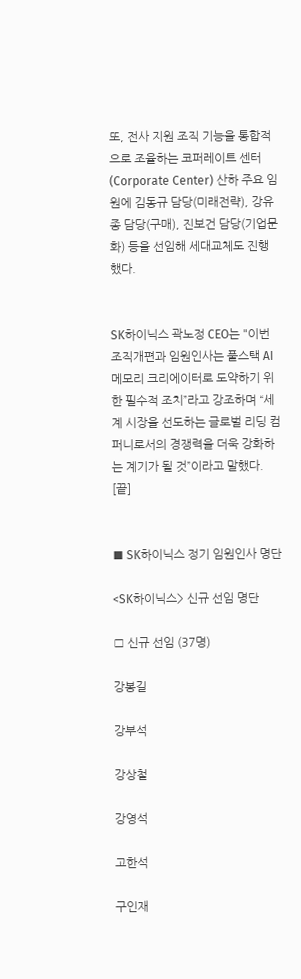또, 전사 지원 조직 기능을 통합적으로 조율하는 코퍼레이트 센터(Corporate Center) 산하 주요 임원에 김동규 담당(미래전략), 강유종 담당(구매), 진보건 담당(기업문화) 등을 선임해 세대교체도 진행했다.


SK하이닉스 곽노정 CEO는 "이번 조직개편과 임원인사는 풀스택 AI 메모리 크리에이터로 도약하기 위한 필수적 조치”라고 강조하며 “세계 시장을 선도하는 글로벌 리딩 컴퍼니로서의 경쟁력을 더욱 강화하는 계기가 될 것”이라고 말했다. [끝]


■ SK하이닉스 정기 임원인사 명단

<SK하이닉스> 신규 선임 명단

□ 신규 선임 (37명)

강봉길

강부석

강상철

강영석

고한석

구인재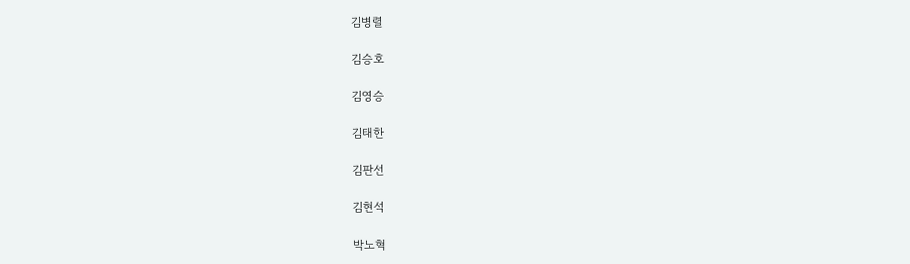김병렬

김승호

김영승

김태한

김판선

김현석

박노혁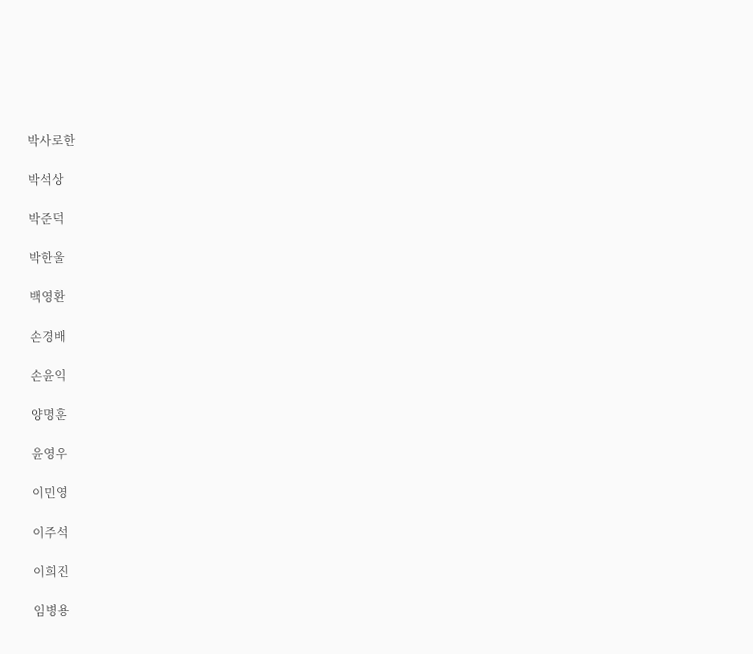박사로한

박석상

박준덕

박한울

백영환

손경배

손윤익

양명훈

윤영우

이민영

이주석

이희진

임병용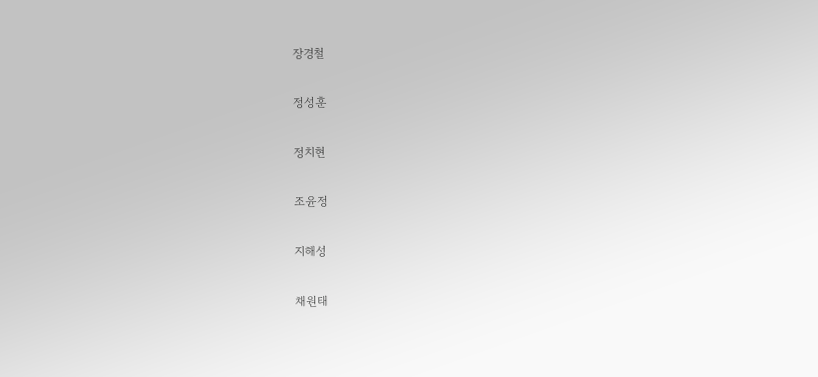장경철

정성훈

정치현

조윤정

지해성

채원태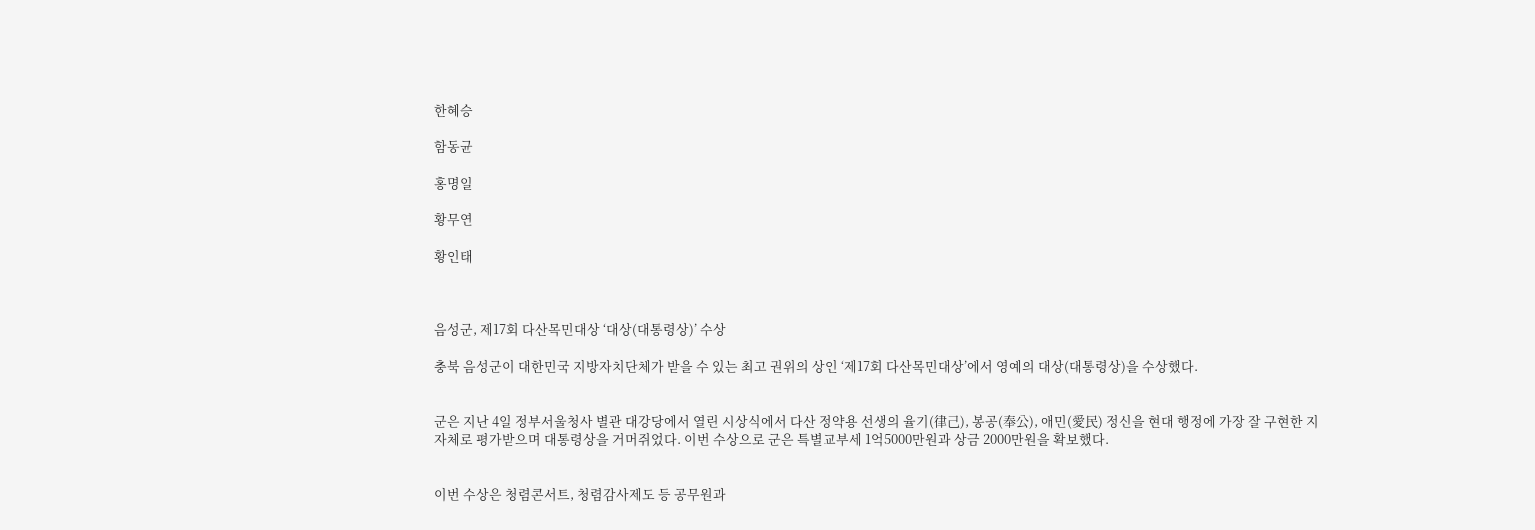한혜승

함동균

홍명일

황무연

황인태



음성군, 제17회 다산목민대상 ‘대상(대통령상)’ 수상

충북 음성군이 대한민국 지방자치단체가 받을 수 있는 최고 권위의 상인 ‘제17회 다산목민대상’에서 영예의 대상(대통령상)을 수상했다.


군은 지난 4일 정부서울청사 별관 대강당에서 열린 시상식에서 다산 정약용 선생의 율기(律己), 봉공(奉公), 애민(愛民) 정신을 현대 행정에 가장 잘 구현한 지자체로 평가받으며 대통령상을 거머쥐었다. 이번 수상으로 군은 특별교부세 1억5000만원과 상금 2000만원을 확보했다.


이번 수상은 청렴콘서트, 청렴감사제도 등 공무원과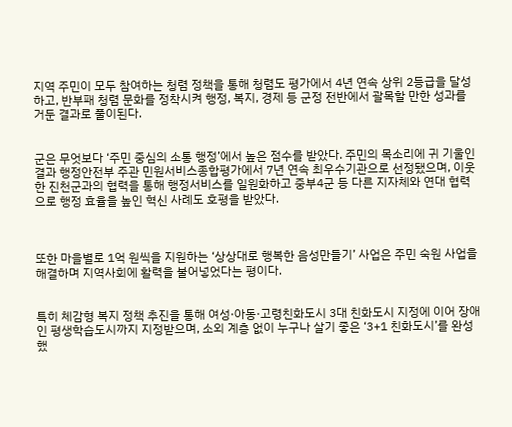지역 주민이 모두 참여하는 청렴 정책을 통해 청렴도 평가에서 4년 연속 상위 2등급을 달성하고, 반부패 청렴 문화를 정착시켜 행정, 복지, 경제 등 군정 전반에서 괄목할 만한 성과를 거둔 결과로 풀이된다.


군은 무엇보다 ‘주민 중심의 소통 행정’에서 높은 점수를 받았다. 주민의 목소리에 귀 기울인 결과 행정안전부 주관 민원서비스종합평가에서 7년 연속 최우수기관으로 선정됐으며, 이웃한 진천군과의 협력을 통해 행정서비스를 일원화하고 중부4군 등 다른 지자체와 연대 협력으로 행정 효율을 높인 혁신 사례도 호평을 받았다.



또한 마을별로 1억 원씩을 지원하는 ‘상상대로 행복한 음성만들기’ 사업은 주민 숙원 사업을 해결하며 지역사회에 활력을 불어넣었다는 평이다.


특히 체감형 복지 정책 추진을 통해 여성·아동·고령친화도시 3대 친화도시 지정에 이어 장애인 평생학습도시까지 지정받으며, 소외 계층 없이 누구나 살기 좋은 ‘3+1 친화도시’를 완성했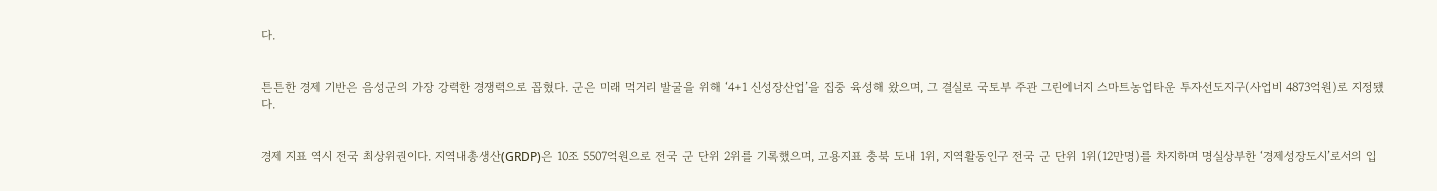다.


튼튼한 경제 기반은 음성군의 가장 강력한 경쟁력으로 꼽혔다. 군은 미래 먹거리 발굴을 위해 ‘4+1 신성장산업’을 집중 육성해 왔으며, 그 결실로 국토부 주관 그린에너지 스마트농업타운 투자선도지구(사업비 4873억원)로 지정됐다.


경제 지표 역시 전국 최상위권이다. 지역내총생산(GRDP)은 10조 5507억원으로 전국 군 단위 2위를 기록했으며, 고용지표 충북 도내 1위, 지역활동인구 전국 군 단위 1위(12만명)를 차지하며 명실상부한 ‘경제성장도시’로서의 입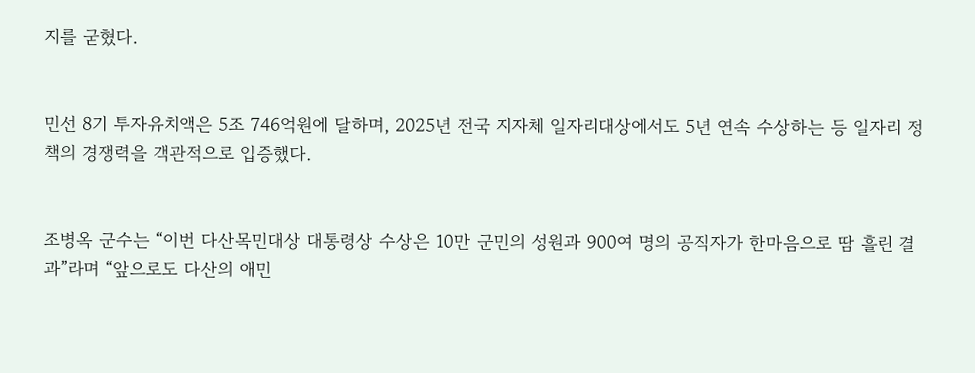지를 굳혔다.


민선 8기 투자유치액은 5조 746억원에 달하며, 2025년 전국 지자체 일자리대상에서도 5년 연속 수상하는 등 일자리 정책의 경쟁력을 객관적으로 입증했다.


조병옥 군수는 “이번 다산목민대상 대통령상 수상은 10만 군민의 성원과 900여 명의 공직자가 한마음으로 땀 흘린 결과”라며 “앞으로도 다산의 애민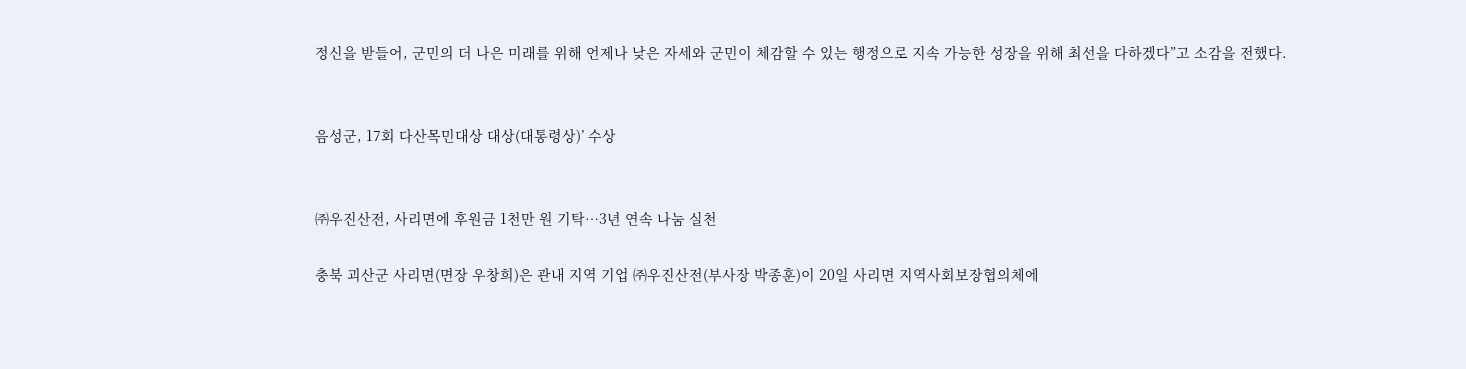정신을 받들어, 군민의 더 나은 미래를 위해 언제나 낮은 자세와 군민이 체감할 수 있는 행정으로 지속 가능한 성장을 위해 최선을 다하겠다”고 소감을 전했다.


음성군, 17회 다산목민대상 대상(대통령상)’ 수상


㈜우진산전, 사리면에 후원금 1천만 원 기탁…3년 연속 나눔 실천

충북 괴산군 사리면(면장 우창희)은 관내 지역 기업 ㈜우진산전(부사장 박종훈)이 20일 사리면 지역사회보장협의체에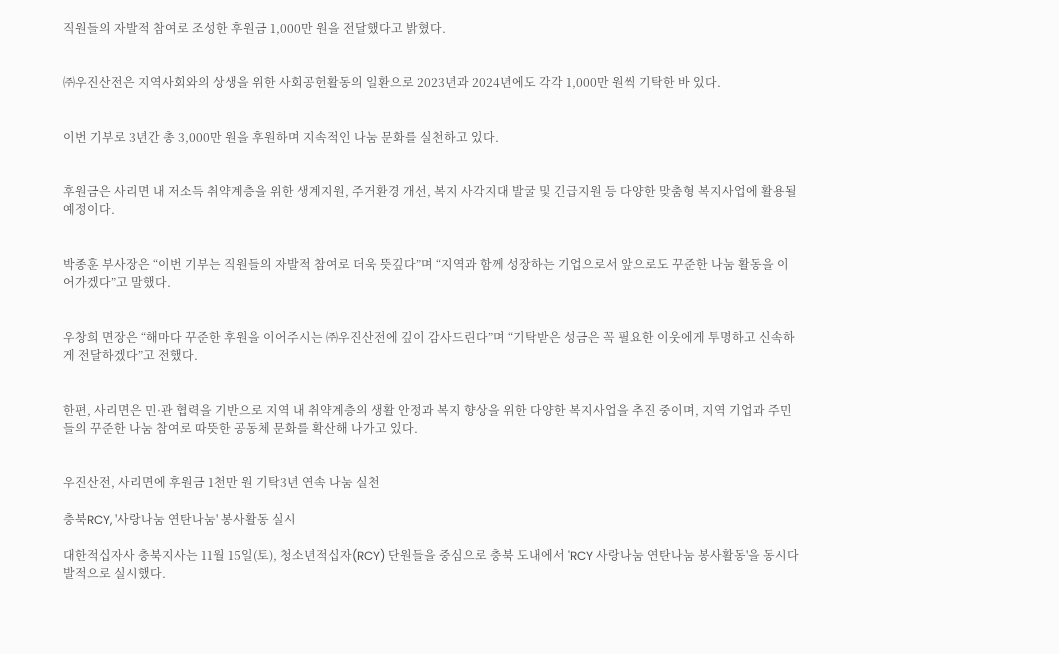직원들의 자발적 참여로 조성한 후원금 1,000만 원을 전달했다고 밝혔다.


㈜우진산전은 지역사회와의 상생을 위한 사회공헌활동의 일환으로 2023년과 2024년에도 각각 1,000만 원씩 기탁한 바 있다.


이번 기부로 3년간 총 3,000만 원을 후원하며 지속적인 나눔 문화를 실천하고 있다.


후원금은 사리면 내 저소득 취약계층을 위한 생계지원, 주거환경 개선, 복지 사각지대 발굴 및 긴급지원 등 다양한 맞춤형 복지사업에 활용될 예정이다.


박종훈 부사장은 “이번 기부는 직원들의 자발적 참여로 더욱 뜻깊다”며 “지역과 함께 성장하는 기업으로서 앞으로도 꾸준한 나눔 활동을 이어가겠다”고 말했다.


우창희 면장은 “해마다 꾸준한 후원을 이어주시는 ㈜우진산전에 깊이 감사드린다”며 “기탁받은 성금은 꼭 필요한 이웃에게 투명하고 신속하게 전달하겠다”고 전했다.


한편, 사리면은 민·관 협력을 기반으로 지역 내 취약계층의 생활 안정과 복지 향상을 위한 다양한 복지사업을 추진 중이며, 지역 기업과 주민들의 꾸준한 나눔 참여로 따뜻한 공동체 문화를 확산해 나가고 있다.


우진산전, 사리면에 후원금 1천만 원 기탁3년 연속 나눔 실천

충북RCY, '사랑나눔 연탄나눔' 봉사활동 실시

대한적십자사 충북지사는 11월 15일(토), 청소년적십자(RCY) 단원들을 중심으로 충북 도내에서 'RCY 사랑나눔 연탄나눔 봉사활동'을 동시다발적으로 실시했다.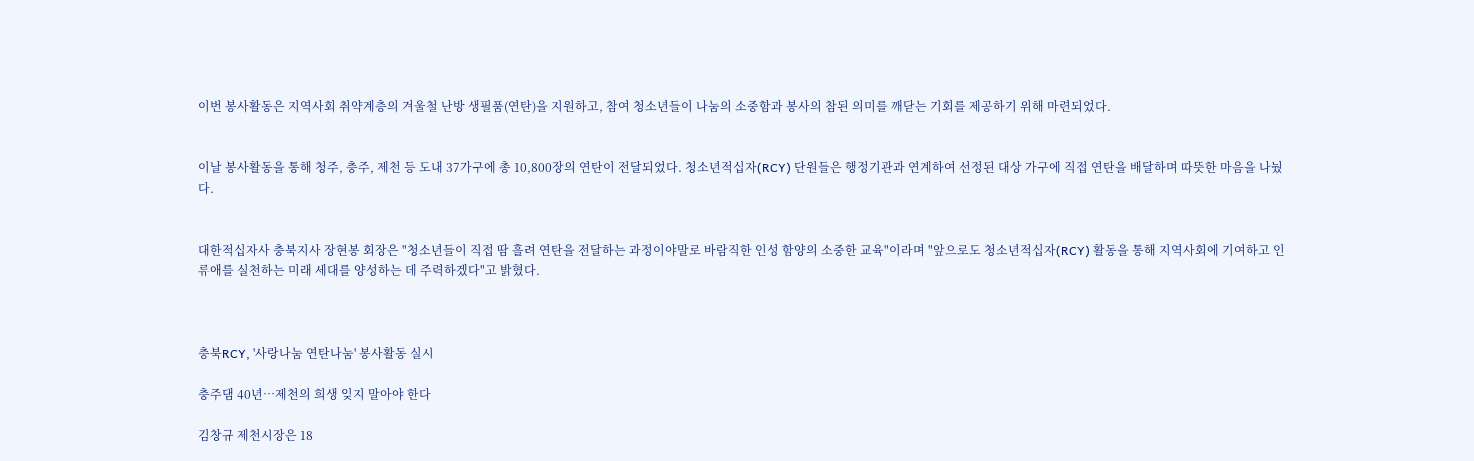이번 봉사활동은 지역사회 취약계층의 겨울철 난방 생필품(연탄)을 지원하고, 참여 청소년들이 나눔의 소중함과 봉사의 참된 의미를 깨닫는 기회를 제공하기 위해 마련되었다.


이날 봉사활동을 통해 청주, 충주, 제천 등 도내 37가구에 총 10,800장의 연탄이 전달되었다. 청소년적십자(RCY) 단원들은 행정기관과 연계하여 선정된 대상 가구에 직접 연탄을 배달하며 따뜻한 마음을 나눴다.


대한적십자사 충북지사 장현봉 회장은 "청소년들이 직접 땀 흘려 연탄을 전달하는 과정이야말로 바람직한 인성 함양의 소중한 교육"이라며 "앞으로도 청소년적십자(RCY) 활동을 통해 지역사회에 기여하고 인류애를 실천하는 미래 세대를 양성하는 데 주력하겠다"고 밝혔다.



충북RCY, '사랑나눔 연탄나눔' 봉사활동 실시

충주댐 40년…제천의 희생 잊지 말아야 한다

김창규 제천시장은 18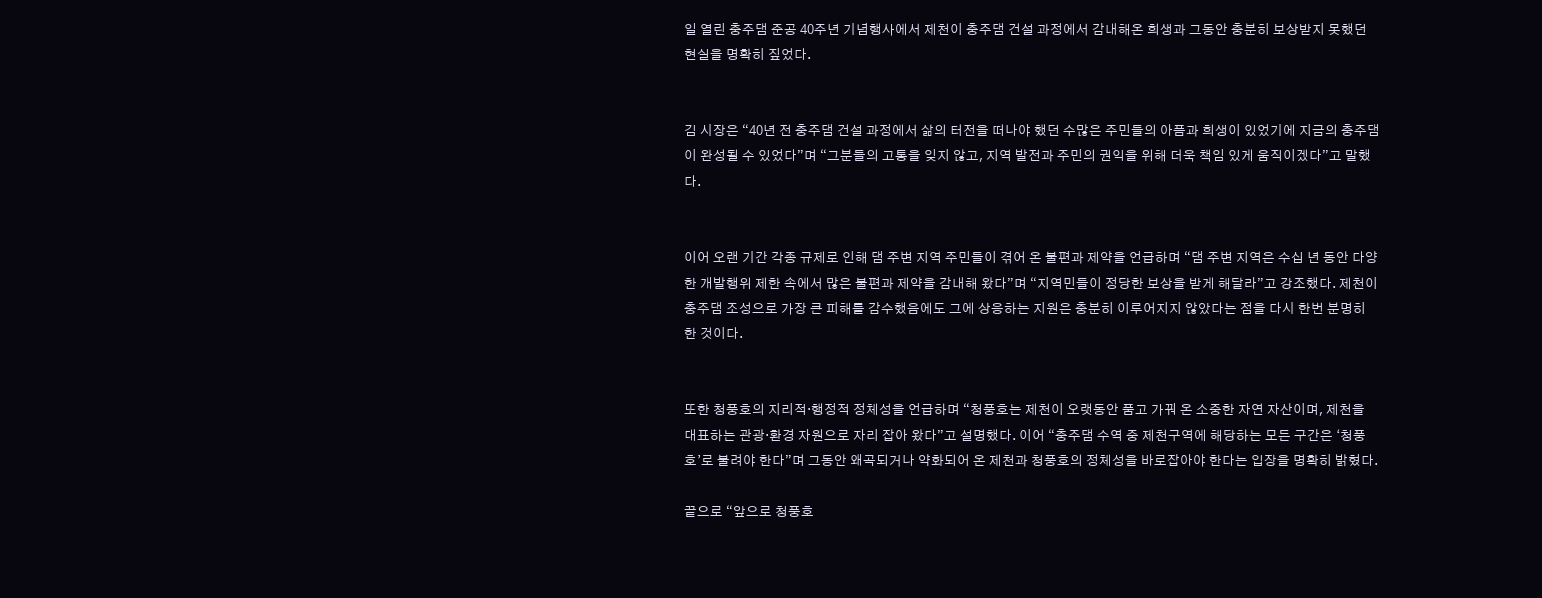일 열린 충주댐 준공 40주년 기념행사에서 제천이 충주댐 건설 과정에서 감내해온 희생과 그동안 충분히 보상받지 못했던 현실을 명확히 짚었다.


김 시장은 “40년 전 충주댐 건설 과정에서 삶의 터전을 떠나야 했던 수많은 주민들의 아픔과 희생이 있었기에 지금의 충주댐이 완성될 수 있었다”며 “그분들의 고통을 잊지 않고, 지역 발전과 주민의 권익을 위해 더욱 책임 있게 움직이겠다”고 말했다.


이어 오랜 기간 각종 규제로 인해 댐 주변 지역 주민들이 겪어 온 불편과 제약을 언급하며 “댐 주변 지역은 수십 년 동안 다양한 개발행위 제한 속에서 많은 불편과 제약을 감내해 왔다”며 “지역민들이 정당한 보상을 받게 해달라”고 강조했다. 제천이 충주댐 조성으로 가장 큰 피해를 감수했음에도 그에 상응하는 지원은 충분히 이루어지지 않았다는 점을 다시 한번 분명히 한 것이다.


또한 청풍호의 지리적·행정적 정체성을 언급하며 “청풍호는 제천이 오랫동안 품고 가꿔 온 소중한 자연 자산이며, 제천을 대표하는 관광·환경 자원으로 자리 잡아 왔다”고 설명했다. 이어 “충주댐 수역 중 제천구역에 해당하는 모든 구간은 ‘청풍호’로 불려야 한다”며 그동안 왜곡되거나 약화되어 온 제천과 청풍호의 정체성을 바로잡아야 한다는 입장을 명확히 밝혔다.

끝으로 “앞으로 청풍호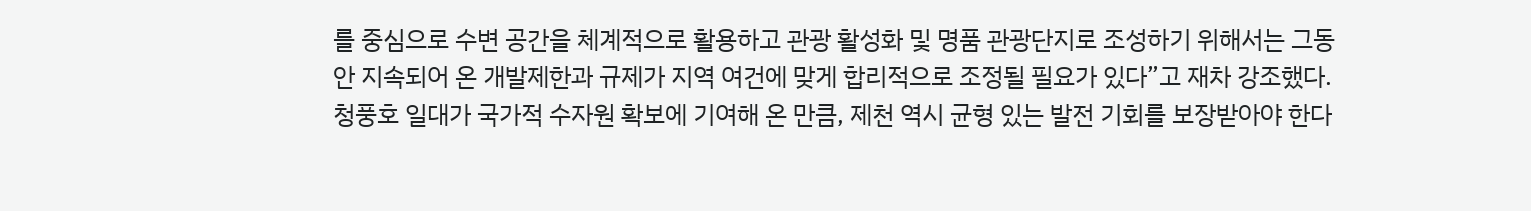를 중심으로 수변 공간을 체계적으로 활용하고 관광 활성화 및 명품 관광단지로 조성하기 위해서는 그동안 지속되어 온 개발제한과 규제가 지역 여건에 맞게 합리적으로 조정될 필요가 있다”고 재차 강조했다. 청풍호 일대가 국가적 수자원 확보에 기여해 온 만큼, 제천 역시 균형 있는 발전 기회를 보장받아야 한다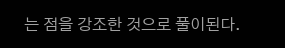는 점을 강조한 것으로 풀이된다.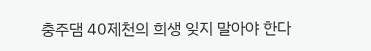충주댐 40제천의 희생 잊지 말아야 한다